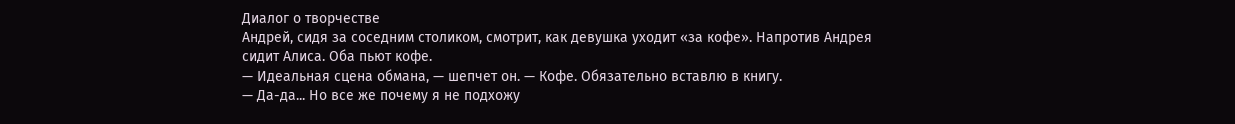Диалог о творчестве
Андрей, сидя за соседним столиком, смотрит, как девушка уходит «за кофе». Напротив Андрея сидит Алиса. Оба пьют кофе.
— Идеальная сцена обмана, — шепчет он. — Кофе. Обязательно вставлю в книгу.
— Да-да... Но все же почему я не подхожу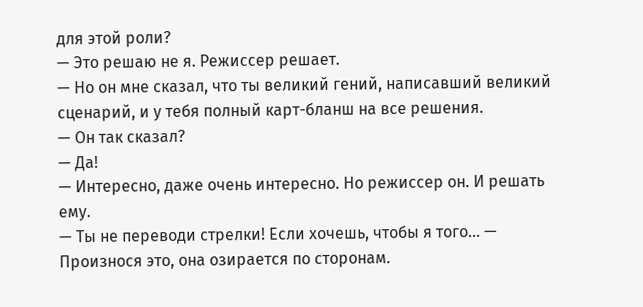для этой роли?
— Это решаю не я. Режиссер решает.
— Но он мне сказал, что ты великий гений, написавший великий сценарий, и у тебя полный карт-бланш на все решения.
— Он так сказал?
— Да!
— Интересно, даже очень интересно. Но режиссер он. И решать ему.
— Ты не переводи стрелки! Если хочешь, чтобы я того... — Произнося это, она озирается по сторонам.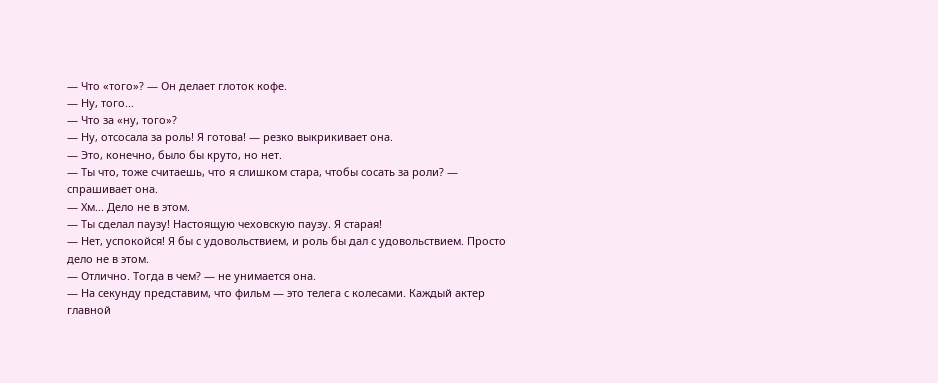— Что «того»? — Он делает глоток кофе.
— Ну, того...
— Что за «ну, того»?
— Ну, отсосала за роль! Я готова! — резко выкрикивает она.
— Это, конечно, было бы круто, но нет.
— Ты что, тоже считаешь, что я слишком стара, чтобы сосать за роли? — спрашивает она.
— Хм... Дело не в этом.
— Ты сделал паузу! Настоящую чеховскую паузу. Я старая!
— Нет, успокойся! Я бы с удовольствием, и роль бы дал с удовольствием. Просто дело не в этом.
— Отлично. Тогда в чем? — не унимается она.
— На секунду представим, что фильм — это телега с колесами. Каждый актер главной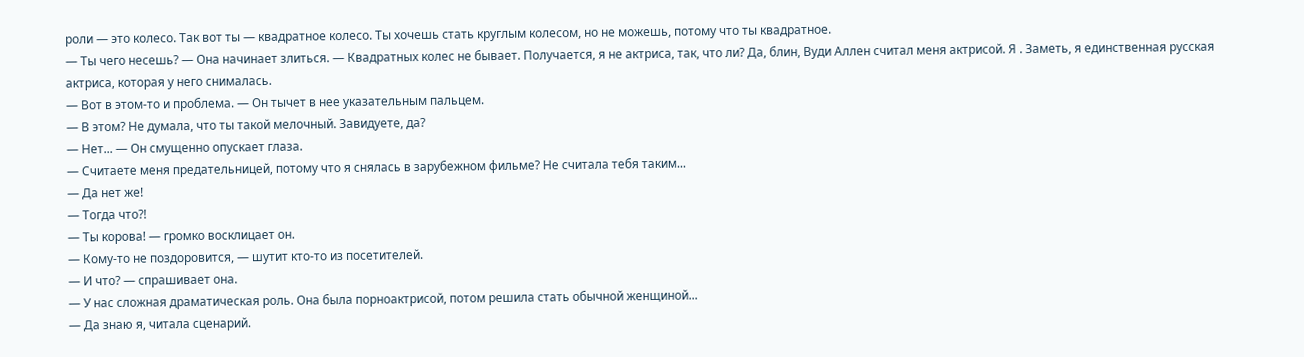роли — это колесо. Так вот ты — квадратное колесо. Ты хочешь стать круглым колесом, но не можешь, потому что ты квадратное.
— Ты чего несешь? — Она начинает злиться. — Квадратных колес не бывает. Получается, я не актриса, так, что ли? Да, блин, Вуди Аллен считал меня актрисой. Я . Заметь, я единственная русская актриса, которая у него снималась.
— Вот в этом-то и проблема. — Он тычет в нее указательным пальцем.
— В этом? Не думала, что ты такой мелочный. Завидуете, да?
— Нет... — Он смущенно опускает глаза.
— Считаете меня предательницей, потому что я снялась в зарубежном фильме? Не считала тебя таким...
— Да нет же!
— Тогда что?!
— Ты корова! — громко восклицает он.
— Кому-то не поздоровится, — шутит кто-то из посетителей.
— И что? — спрашивает она.
— У нас сложная драматическая роль. Она была порноактрисой, потом решила стать обычной женщиной...
— Да знаю я, читала сценарий.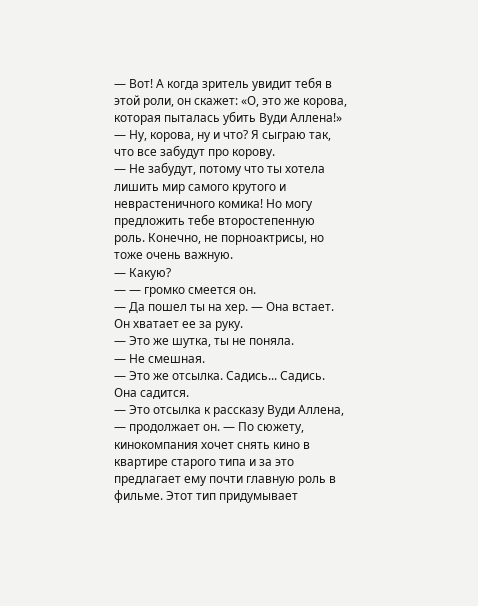— Вот! А когда зритель увидит тебя в этой роли, он скажет: «О, это же корова, которая пыталась убить Вуди Аллена!»
— Ну, корова, ну и что? Я сыграю так, что все забудут про корову.
— Не забудут, потому что ты хотела лишить мир самого крутого и неврастеничного комика! Но могу предложить тебе второстепенную роль. Конечно, не порноактрисы, но тоже очень важную.
— Какую?
— — громко смеется он.
— Да пошел ты на хер. — Она встает.
Он хватает ее за руку.
— Это же шутка, ты не поняла.
— Не смешная.
— Это же отсылка. Садись... Садись.
Она садится.
— Это отсылка к рассказу Вуди Аллена, — продолжает он. — По сюжету, кинокомпания хочет снять кино в квартире старого типа и за это предлагает ему почти главную роль в фильме. Этот тип придумывает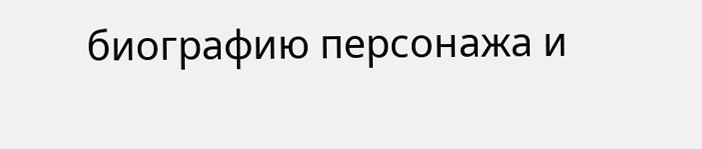биографию персонажа и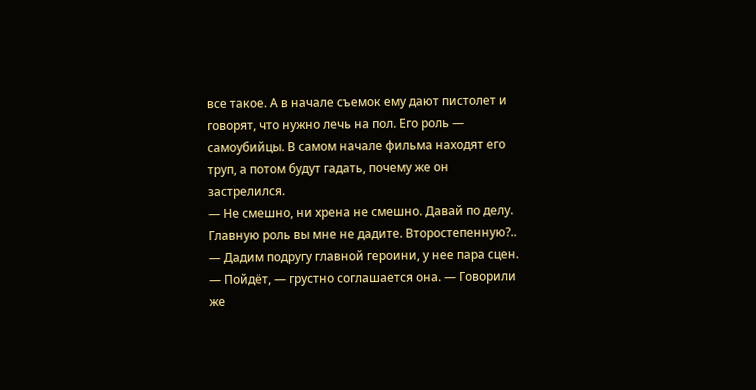все такое. А в начале съемок ему дают пистолет и говорят, что нужно лечь на пол. Его роль — самоубийцы. В самом начале фильма находят его труп, а потом будут гадать, почему же он застрелился.
— Не смешно, ни хрена не смешно. Давай по делу. Главную роль вы мне не дадите. Второстепенную?..
— Дадим подругу главной героини, у нее пара сцен.
— Пойдёт, — грустно соглашается она. — Говорили же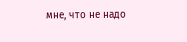мне, что не надо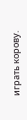играть корову.